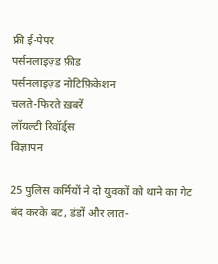फ्री ई-पेपर
पर्सनलाइज़्ड फ़ीड
पर्सनलाइज़्ड नोटिफ़िकेशन
चलते-फिरते ख़बरें
लॉयल्टी रिवॉर्ड्स
विज्ञापन

25 पुलिस कर्मियों ने दो युवकों को थाने का गेट बंद करके बट, डंडों और लात-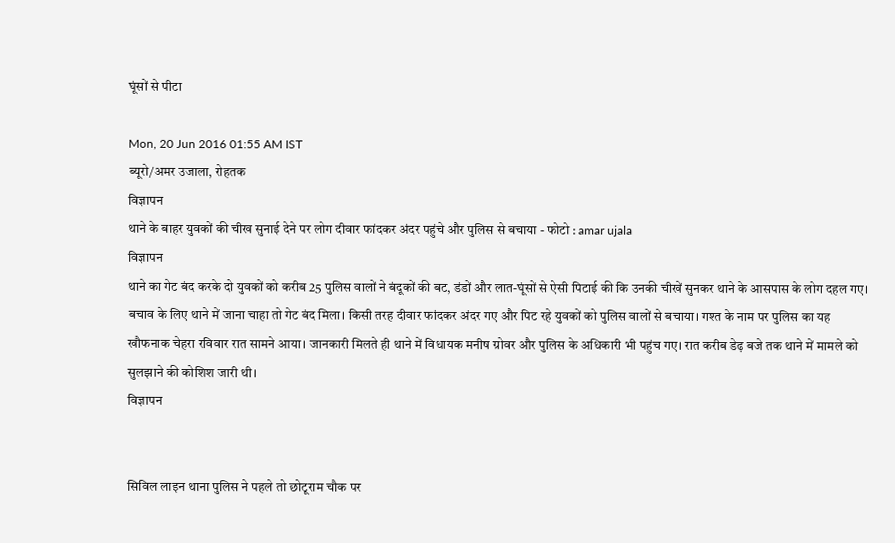घूंसों से पीटा

Mon, 20 Jun 2016 01:55 AM IST
ब्यूरो/अमर उजाला, रोहतक
विज्ञापन
थाने के बाहर युवकों की चीख सुनाई देने पर लोग दीवार फांदकर अंदर पहुंचे और पुलिस से बचाया - फोटो : amar ujala
विज्ञापन
थाने का गेट बंद करके दो युवकों को करीब 25 पुलिस वालों ने बंदूकों की बट, डंडों और लात-घूंसों से ऐसी पिटाई की कि उनकी चीखें सुनकर थाने के आसपास के लोग दहल गए। बचाव के लिए थाने में जाना चाहा तो गेट बंद मिला। किसी तरह दीवार फांदकर अंदर गए और पिट रहे युवकों को पुलिस वालों से बचाया। गश्त के नाम पर पुलिस का यह खौफनाक चेहरा रविवार रात सामने आया। जानकारी मिलते ही थाने में विधायक मनीष ग्रोवर और पुलिस के अधिकारी भी पहुंच गए। रात करीब डेढ़ बजे तक थाने में मामले को सुलझाने की कोशिश जारी थी।
विज्ञापन


सिविल लाइन थाना पुलिस ने पहले तो छोटूराम चौक पर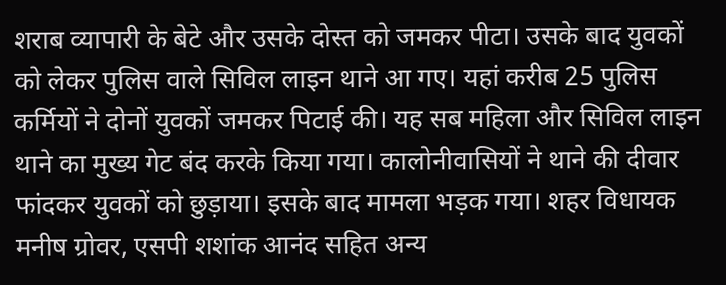शराब व्यापारी के बेटे और उसके दोस्त को जमकर पीटा। उसके बाद युवकों को लेकर पुलिस वाले सिविल लाइन थाने आ गए। यहां करीब 25 पुलिस कर्मियों ने दोनों युवकों जमकर पिटाई की। यह सब महिला और सिविल लाइन थाने का मुख्य गेट बंद करके किया गया। कालोनीवासियों ने थाने की दीवार फांदकर युवकों को छुड़ाया। इसके बाद मामला भड़क गया। शहर विधायक मनीष ग्रोवर, एसपी शशांक आनंद सहित अन्य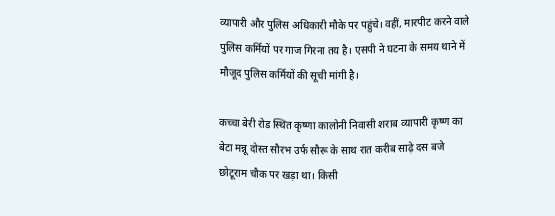व्यापारी और पुलिस अधिकारी मौके पर पहुंचे। वहीं, मारपीट करने वाले पुलिस कर्मियों पर गाज गिरना तय है। एसपी ने घटना के समय थाने में मौजूद पुलिस कर्मियों की सूची मांगी है।

कच्चा बेरी रोड स्थित कृष्णा कालोनी निवासी शराब व्यापारी कृष्ण का बेटा मन्नू दोस्त सौरभ उर्फ सौरू के साथ रात करीब साढ़े दस बजे छोटूराम चौक पर खड़ा था। किसी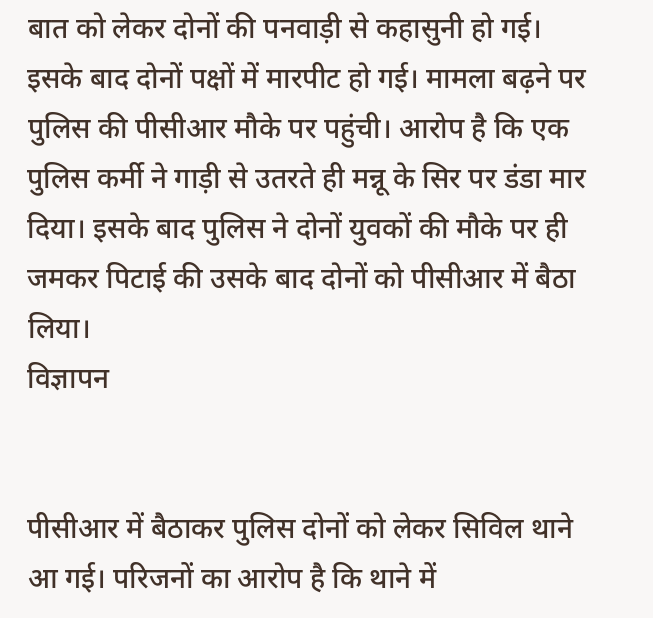बात को लेकर दोनों की पनवाड़ी से कहासुनी हो गई। इसके बाद दोनों पक्षों में मारपीट हो गई। मामला बढ़ने पर पुलिस की पीसीआर मौके पर पहुंची। आरोप है कि एक पुलिस कर्मी ने गाड़ी से उतरते ही मन्नू के सिर पर डंडा मार दिया। इसके बाद पुलिस ने दोनों युवकों की मौके पर ही जमकर पिटाई की उसके बाद दोनों को पीसीआर में बैठा लिया।
विज्ञापन


पीसीआर में बैठाकर पुलिस दोनों को लेकर सिविल थाने आ गई। परिजनों का आरोप है कि थाने में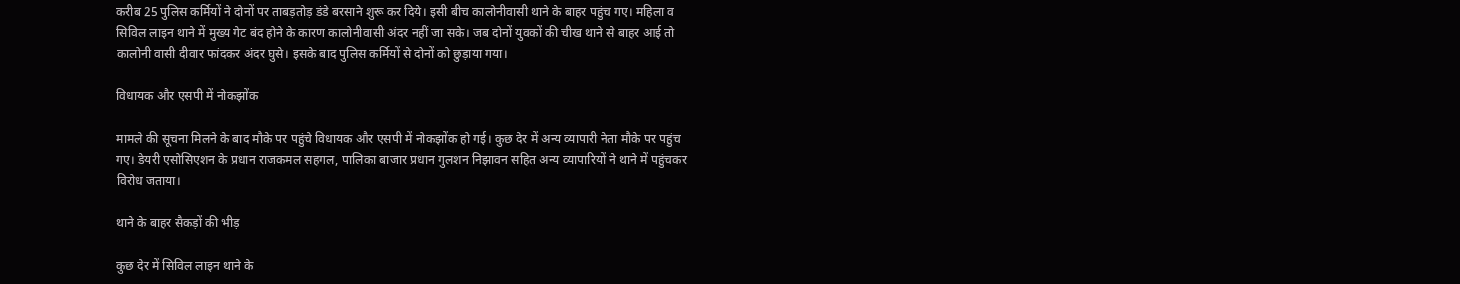करीब 25 पुलिस कर्मियों ने दोनों पर ताबड़तोड़ डंडे बरसाने शुरू कर दिये। इसी बीच कालोनीवासी थाने के बाहर पहुंच गए। महिला व सिविल लाइन थाने में मुख्य गेट बंद होने के कारण कालोनीवासी अंदर नहीं जा सके। जब दोनों युवकों की चीख थाने से बाहर आई तो कालोनी वासी दीवार फांदकर अंदर घुसे। इसके बाद पुलिस कर्मियों से दोनों को छुड़ाया गया।

विधायक और एसपी में नोकझोंक

मामले की सूचना मिलने के बाद मौके पर पहुंचे विधायक और एसपी में नोकझोंक हो गई। कुछ देर में अन्य व्यापारी नेता मौके पर पहुंच गए। डेयरी एसोसिएशन के प्रधान राजकमल सहगल, पालिका बाजार प्रधान गुलशन निझावन सहित अन्य व्यापारियों ने थाने में पहुंचकर विरोध जताया।

थाने के बाहर सैकड़ों की भीड़

कुछ देर में सिविल लाइन थाने के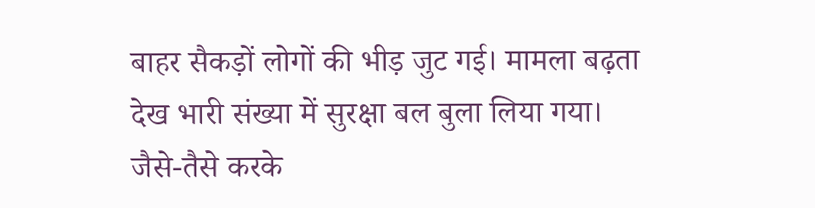बाहर सैकड़ों लोगों की भीड़ जुट गई। मामला बढ़ता देख भारी संख्या में सुरक्षा बल बुला लिया गया। जैसे-तैसे करके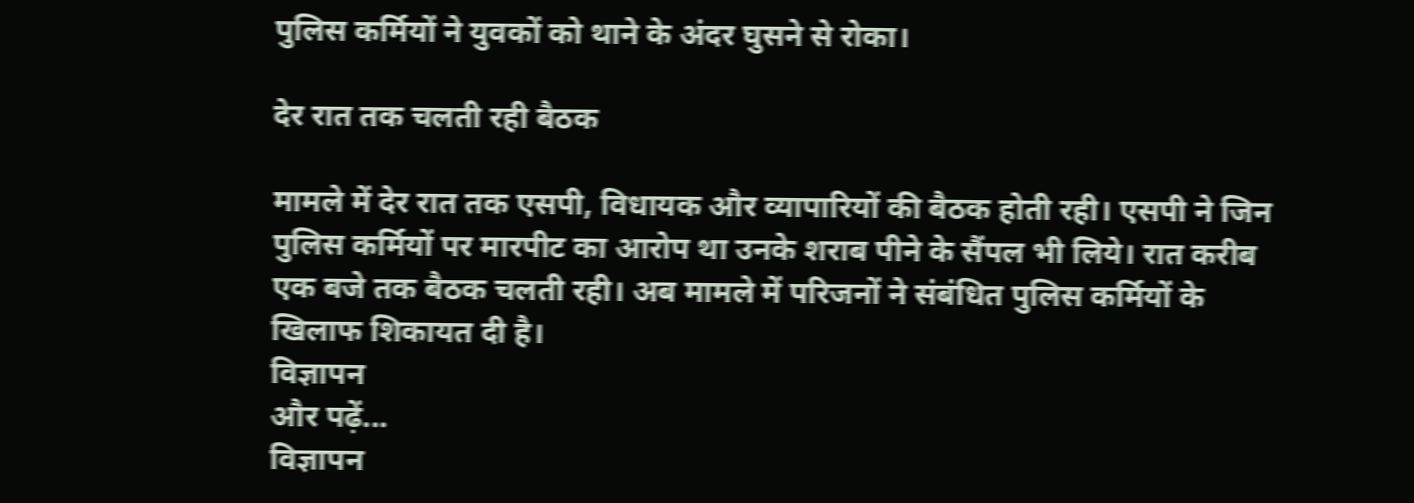पुलिस कर्मियों ने युवकों को थाने के अंदर घुसने से रोका।

देर रात तक चलती रही बैठक

मामले में देर रात तक एसपी, विधायक और व्यापारियों की बैठक होती रही। एसपी ने जिन पुलिस कर्मियों पर मारपीट का आरोप था उनके शराब पीने के सैंपल भी लिये। रात करीब एक बजे तक बैठक चलती रही। अब मामले में परिजनों ने संबंधित पुलिस कर्मियों के खिलाफ शिकायत दी है।
विज्ञापन
और पढ़ें...
विज्ञापन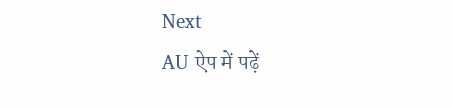Next
AU ऐप में पढ़ें